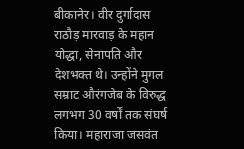बीकानेर। वीर दुर्गादास राठौड़ मारवाड़ के महान योद्धा, सेनापति और देशभक्त थे। उन्होंने मुगल सम्राट औरंगजेब के विरुद्ध लगभग 30 वर्षों तक संघर्ष किया। महाराजा जसवंत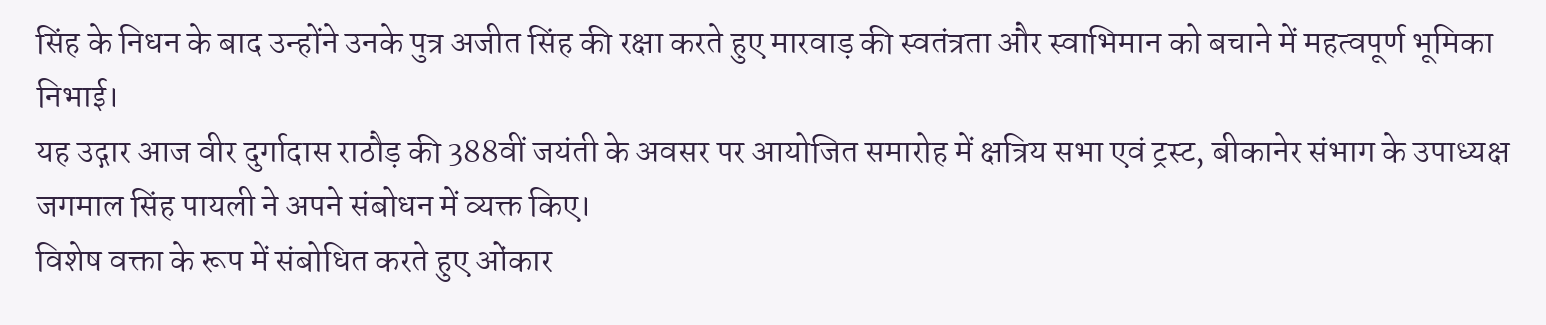सिंह के निधन के बाद उन्होंने उनके पुत्र अजीत सिंह की रक्षा करते हुए मारवाड़ की स्वतंत्रता और स्वाभिमान को बचाने में महत्वपूर्ण भूमिका निभाई।
यह उद्गार आज वीर दुर्गादास राठौड़ की 388वीं जयंती के अवसर पर आयोजित समारोह में क्षत्रिय सभा एवं ट्रस्ट, बीकानेर संभाग के उपाध्यक्ष जगमाल सिंह पायली ने अपने संबोधन में व्यक्त किए।
विशेष वक्ता के रूप में संबोधित करते हुए ओंकार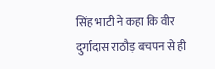सिंह भाटी ने कहा कि वीर दुर्गादास राठौड़ बचपन से ही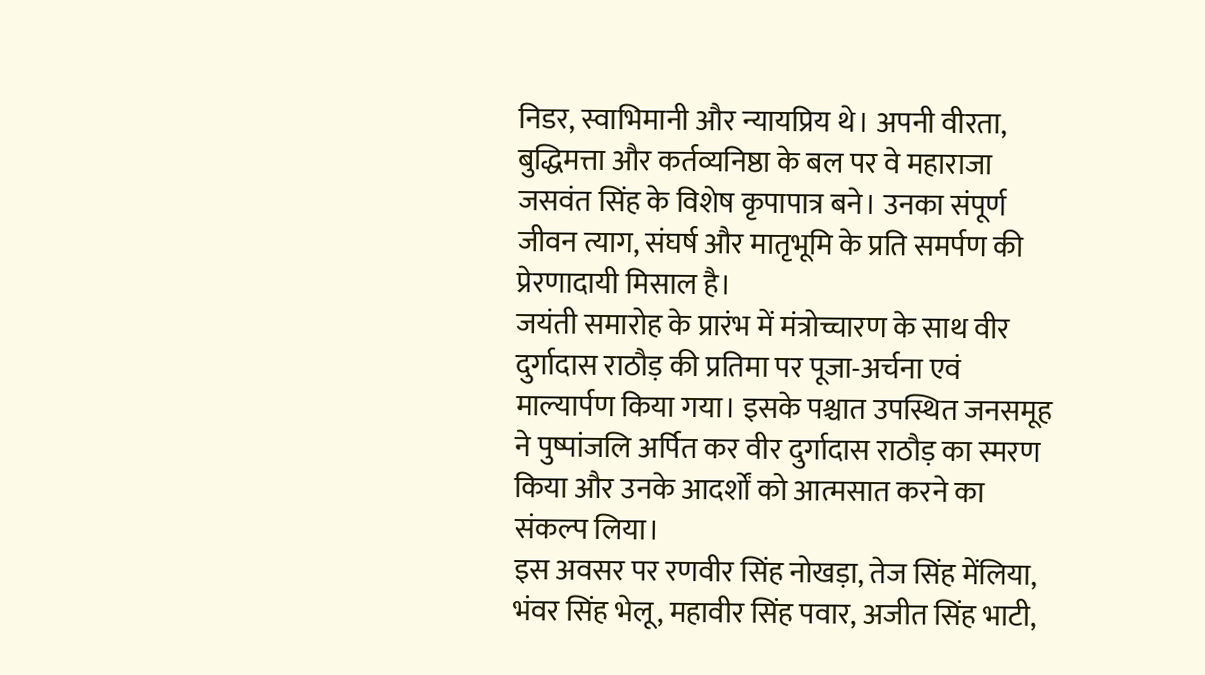निडर, स्वाभिमानी और न्यायप्रिय थे। अपनी वीरता, बुद्धिमत्ता और कर्तव्यनिष्ठा के बल पर वे महाराजा जसवंत सिंह के विशेष कृपापात्र बने। उनका संपूर्ण जीवन त्याग, संघर्ष और मातृभूमि के प्रति समर्पण की प्रेरणादायी मिसाल है।
जयंती समारोह के प्रारंभ में मंत्रोच्चारण के साथ वीर दुर्गादास राठौड़ की प्रतिमा पर पूजा-अर्चना एवं माल्यार्पण किया गया। इसके पश्चात उपस्थित जनसमूह ने पुष्पांजलि अर्पित कर वीर दुर्गादास राठौड़ का स्मरण किया और उनके आदर्शों को आत्मसात करने का संकल्प लिया।
इस अवसर पर रणवीर सिंह नोखड़ा, तेज सिंह मेंलिया, भंवर सिंह भेलू, महावीर सिंह पवार, अजीत सिंह भाटी,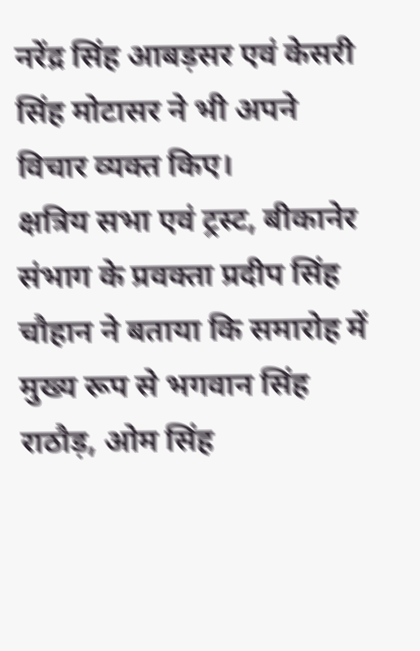नरेंद्र सिंह आबड़सर एवं केसरी सिंह मोटासर ने भी अपने विचार व्यक्त किए।
क्षत्रिय सभा एवं ट्रस्ट, बीकानेर संभाग के प्रवक्ता प्रदीप सिंह चौहान ने बताया कि समारोह में मुख्य रूप से भगवान सिंह राठौड़, ओम सिंह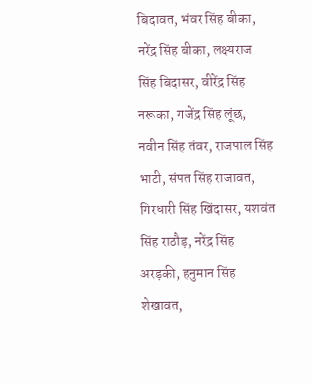बिदावत, भंवर सिंह बीका, नरेंद्र सिंह बीका, लक्ष्यराज सिंह बिदासर, वीरेंद्र सिंह नरूका, गजेंद्र सिंह लूंछ, नवीन सिंह तंवर, राजपाल सिंह भाटी, संपत सिंह राजावत, गिरधारी सिंह खिंदासर, यशवंत सिंह राठौड़, नरेंद्र सिंह अरड़की, हनुमान सिंह शेखावत,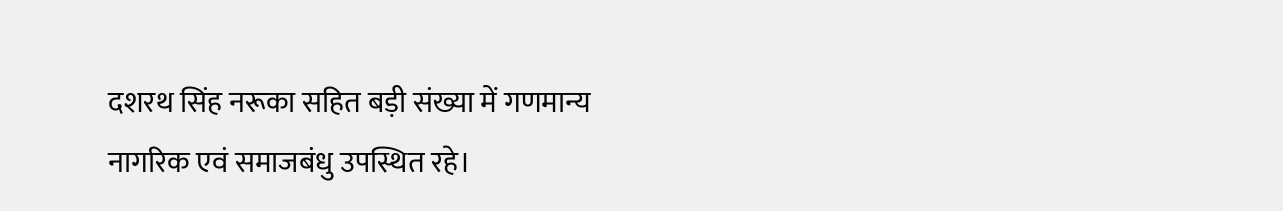दशरथ सिंह नरूका सहित बड़ी संख्या में गणमान्य नागरिक एवं समाजबंधु उपस्थित रहे।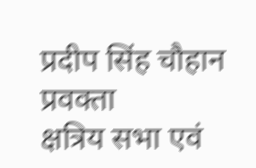प्रदीप सिंह चौहान
प्रवक्ता
क्षत्रिय सभा एवं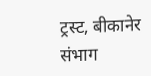ट्रस्ट, बीकानेर संभाग